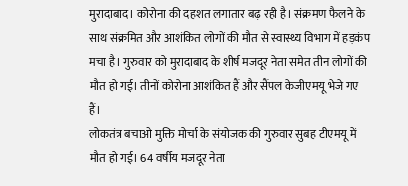मुरादाबाद। कोरोना की दहशत लगातार बढ़ रही है। संक्रमण फैलने के साथ संक्रमित और आशंकित लोगों की मौत से स्वास्थ्य विभाग में हड़कंप मचा है। गुरुवार को मुरादाबाद के शीर्ष मजदूर नेता समेत तीन लोगों की मौत हो गई। तीनों कोरोना आशंकित हैं और सैंपल केजीएमयू भेजे गए हैं।
लोकतंत्र बचाओ मुक्ति मोर्चा के संयोजक की गुरुवार सुबह टीएमयू में मौत हो गई। 64 वर्षीय मजदूर नेता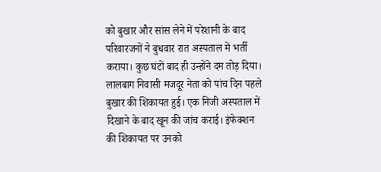को बुखार और सांस लेने में परेशानी के बाद परिवारजनों ने बुधवार रात अस्पताल में भर्ती कराया। कुछ घंटों बाद ही उन्होंने दम तोड़ दिया। लालबाग निवासी मजदूर नेता को पांच दिन पहले बुखार की शिकायत हुई। एक निजी अस्पताल में दिखाने के बाद खून की जांच कराई। इंफेक्शन की शिकायत पर उनको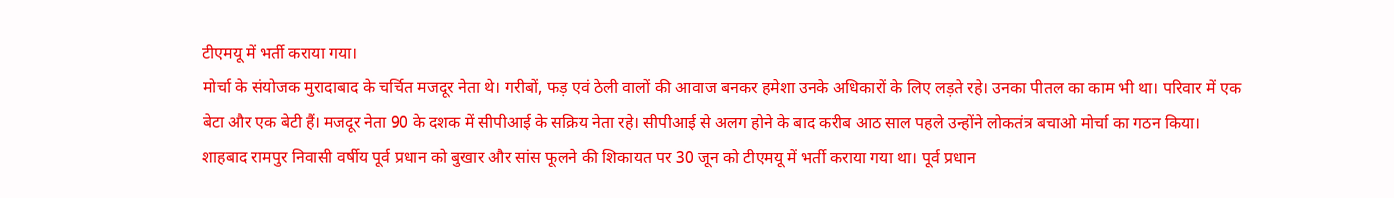टीएमयू में भर्ती कराया गया।
मोर्चा के संयोजक मुरादाबाद के चर्चित मजदूर नेता थे। गरीबों, फड़ एवं ठेली वालों की आवाज बनकर हमेशा उनके अधिकारों के लिए लड़ते रहे। उनका पीतल का काम भी था। परिवार में एक बेटा और एक बेटी हैं। मजदूर नेता 90 के दशक में सीपीआई के सक्रिय नेता रहे। सीपीआई से अलग होने के बाद करीब आठ साल पहले उन्होंने लोकतंत्र बचाओ मोर्चा का गठन किया।
शाहबाद रामपुर निवासी वर्षीय पूर्व प्रधान को बुखार और सांस फूलने की शिकायत पर 30 जून को टीएमयू में भर्ती कराया गया था। पूर्व प्रधान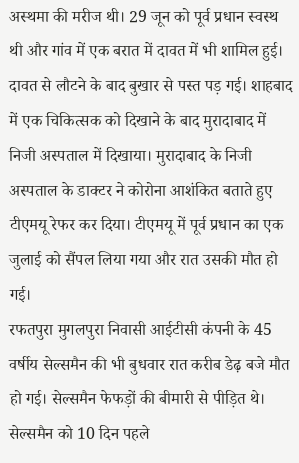अस्थमा की मरीज थी। 29 जून को पूर्व प्रधान स्वस्थ थी और गांव में एक बरात में दावत में भी शामिल हुई। दावत से लौटने के बाद बुखार से पस्त पड़ गई। शाहबाद में एक चिकित्सक को दिखाने के बाद मुरादाबाद में निजी अस्पताल में दिखाया। मुरादाबाद के निजी अस्पताल के डाक्टर ने कोरोना आशंकित बताते हुए टीएमयू रेफर कर दिया। टीएमयू में पूर्व प्रधान का एक जुलाई को सैंपल लिया गया और रात उसकी मौत हो गई।
रफतपुरा मुगलपुरा निवासी आईटीसी कंपनी के 45 वर्षीय सेल्समैन की भी बुधवार रात करीब डेढ़ बजे मौत हो गई। सेल्समैन फेफड़ों की बीमारी से पीड़ित थे। सेल्समैन को 10 दिन पहले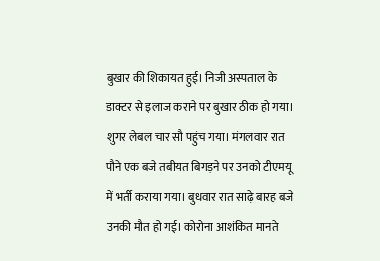बुखार की शिकायत हुई। निजी अस्पताल के डाक्टर से इलाज कराने पर बुखार ठीक हो गया। शुगर लेबल चार सौ पहुंच गया। मंगलवार रात पौने एक बजे तबीयत बिगड़ने पर उनको टीएमयू में भर्ती कराया गया। बुधवार रात साढ़े बारह बजे उनकी मौत हो गई। कोरोना आशंकित मानते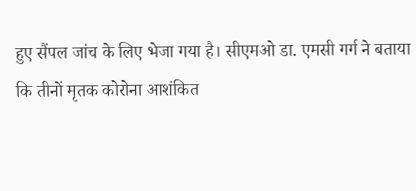हुए सैंपल जांच के लिए भेजा गया है। सीएमओ डा. एमसी गर्ग ने बताया कि तीनों मृतक कोरोना आशंकित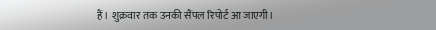हैं। शुक्रवार तक उनकी सैंपल रिपोर्ट आ जाएगी।